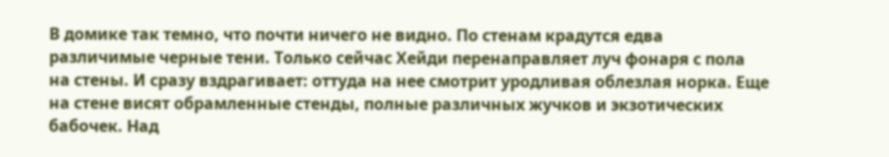В домике так темно, что почти ничего не видно. По стенам крадутся едва различимые черные тени. Только сейчас Хейди перенаправляет луч фонаря с пола на стены. И сразу вздрагивает: оттуда на нее смотрит уродливая облезлая норка. Еще на стене висят обрамленные стенды, полные различных жучков и экзотических бабочек. Над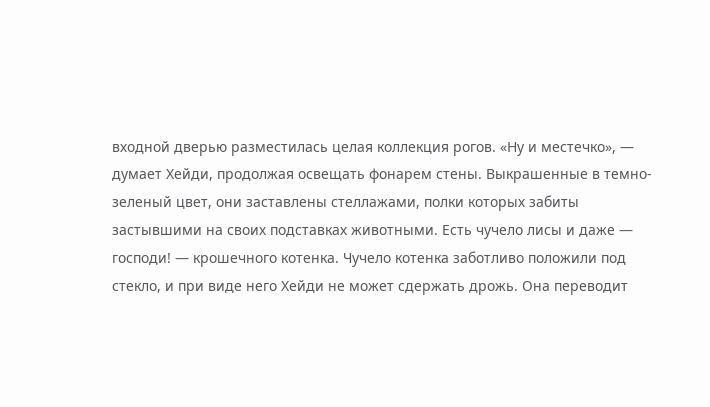входной дверью разместилась целая коллекция рогов. «Ну и местечко», — думает Хейди, продолжая освещать фонарем стены. Выкрашенные в темно-зеленый цвет, они заставлены стеллажами, полки которых забиты застывшими на своих подставках животными. Есть чучело лисы и даже — господи! — крошечного котенка. Чучело котенка заботливо положили под стекло, и при виде него Хейди не может сдержать дрожь. Она переводит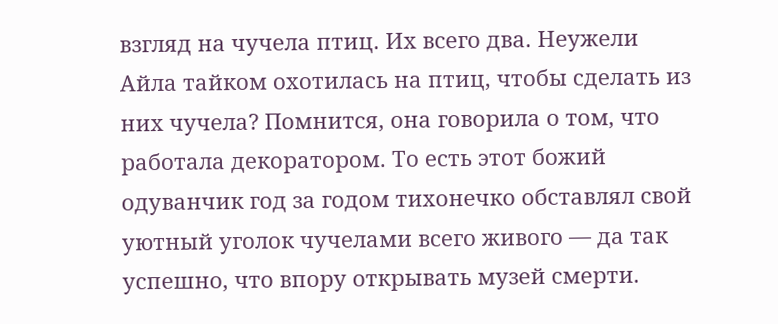взгляд на чучела птиц. Их всего два. Неужели Айла тайком охотилась на птиц, чтобы сделать из них чучела? Помнится, она говорила о том, что работала декоратором. То есть этот божий одуванчик год за годом тихонечко обставлял свой уютный уголок чучелами всего живого — да так успешно, что впору открывать музей смерти.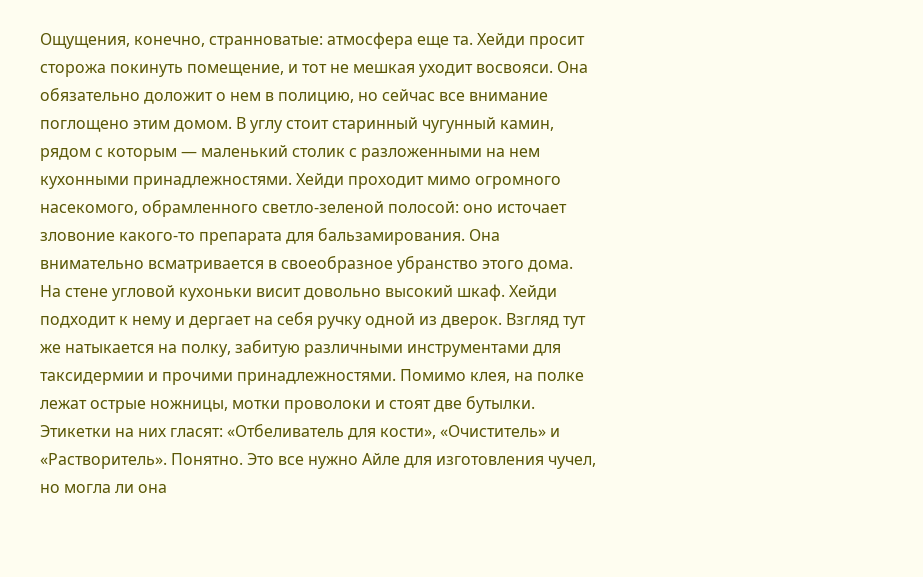Ощущения, конечно, странноватые: атмосфера еще та. Хейди просит сторожа покинуть помещение, и тот не мешкая уходит восвояси. Она обязательно доложит о нем в полицию, но сейчас все внимание поглощено этим домом. В углу стоит старинный чугунный камин, рядом с которым — маленький столик с разложенными на нем кухонными принадлежностями. Хейди проходит мимо огромного насекомого, обрамленного светло-зеленой полосой: оно источает зловоние какого-то препарата для бальзамирования. Она внимательно всматривается в своеобразное убранство этого дома.
На стене угловой кухоньки висит довольно высокий шкаф. Хейди подходит к нему и дергает на себя ручку одной из дверок. Взгляд тут же натыкается на полку, забитую различными инструментами для таксидермии и прочими принадлежностями. Помимо клея, на полке лежат острые ножницы, мотки проволоки и стоят две бутылки. Этикетки на них гласят: «Отбеливатель для кости», «Очиститель» и «Растворитель». Понятно. Это все нужно Айле для изготовления чучел, но могла ли она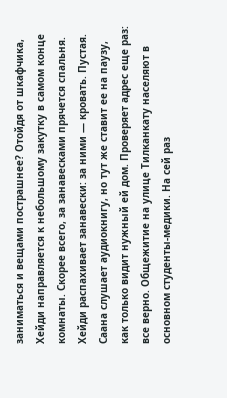заниматься и вещами пострашнее? Отойдя от шкафчика, Хейди направляется к небольшому закутку в самом конце комнаты. Скорее всего, за занавесками прячется спальня.
Хейди распахивает занавески: за ними — кровать. Пустая.
Саана слушает аудиокнигу, но тут же ставит ее на паузу, как только видит нужный ей дом. Проверяет адрес еще раз: все верно. Общежитие на улице Тилканкату населяют в основном студенты-медики. На сей раз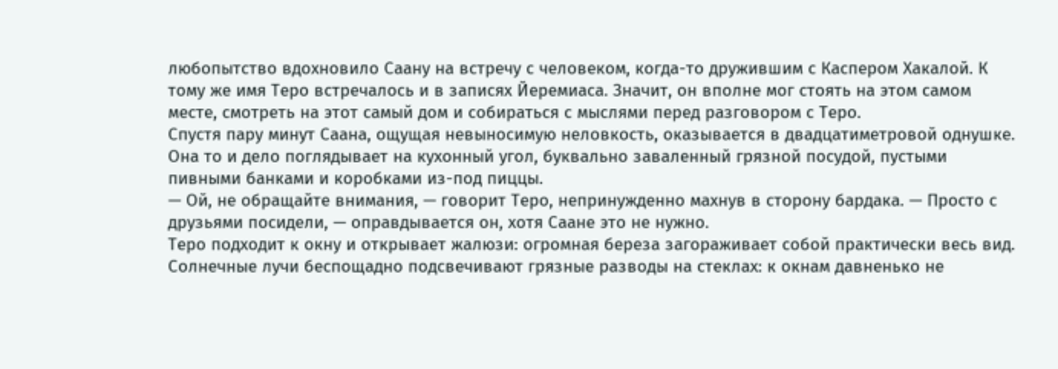любопытство вдохновило Саану на встречу с человеком, когда-то дружившим с Каспером Хакалой. К тому же имя Теро встречалось и в записях Йеремиаса. Значит, он вполне мог стоять на этом самом месте, смотреть на этот самый дом и собираться с мыслями перед разговором с Теро.
Спустя пару минут Саана, ощущая невыносимую неловкость, оказывается в двадцатиметровой однушке. Она то и дело поглядывает на кухонный угол, буквально заваленный грязной посудой, пустыми пивными банками и коробками из-под пиццы.
— Ой, не обращайте внимания, — говорит Теро, непринужденно махнув в сторону бардака. — Просто с друзьями посидели, — оправдывается он, хотя Саане это не нужно.
Теро подходит к окну и открывает жалюзи: огромная береза загораживает собой практически весь вид. Солнечные лучи беспощадно подсвечивают грязные разводы на стеклах: к окнам давненько не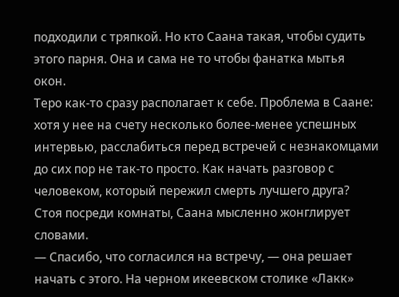подходили с тряпкой. Но кто Саана такая, чтобы судить этого парня. Она и сама не то чтобы фанатка мытья окон.
Теро как-то сразу располагает к себе. Проблема в Саане: хотя у нее на счету несколько более-менее успешных интервью, расслабиться перед встречей с незнакомцами до сих пор не так-то просто. Как начать разговор с человеком, который пережил смерть лучшего друга? Стоя посреди комнаты, Саана мысленно жонглирует словами.
— Спасибо, что согласился на встречу, — она решает начать с этого. На черном икеевском столике «Лакк»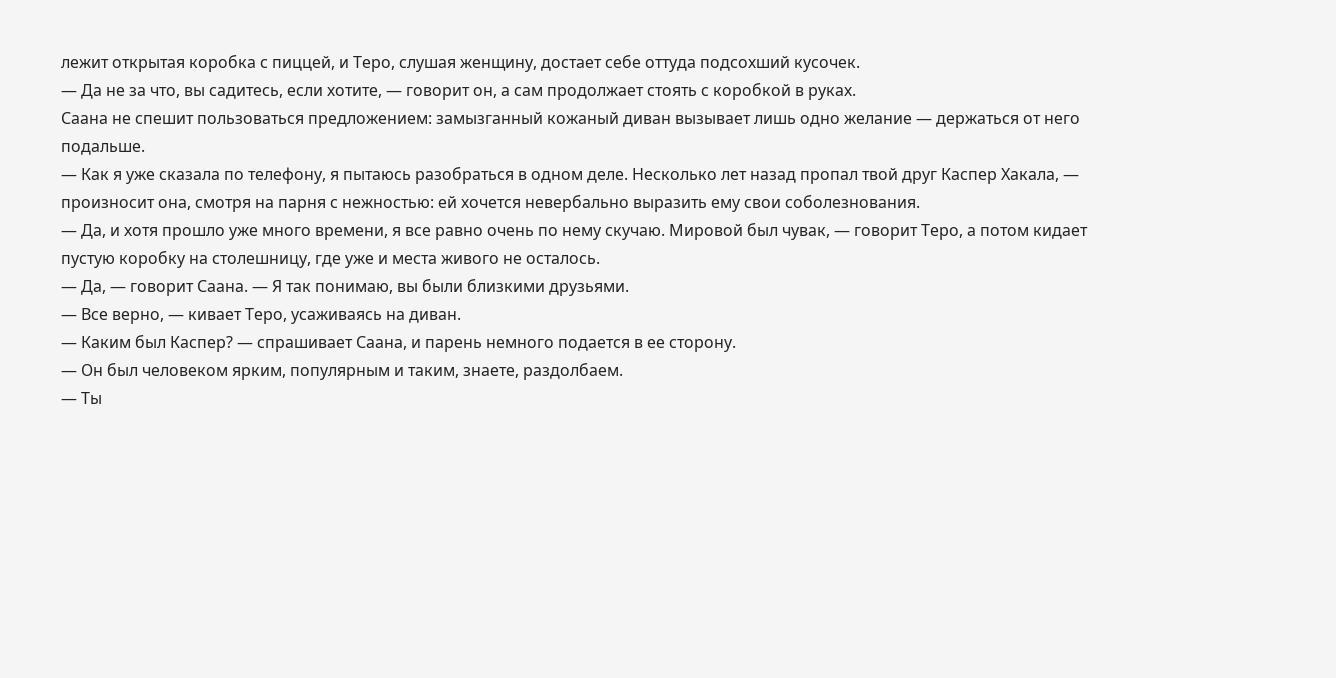лежит открытая коробка с пиццей, и Теро, слушая женщину, достает себе оттуда подсохший кусочек.
— Да не за что, вы садитесь, если хотите, — говорит он, а сам продолжает стоять с коробкой в руках.
Саана не спешит пользоваться предложением: замызганный кожаный диван вызывает лишь одно желание — держаться от него подальше.
— Как я уже сказала по телефону, я пытаюсь разобраться в одном деле. Несколько лет назад пропал твой друг Каспер Хакала, — произносит она, смотря на парня с нежностью: ей хочется невербально выразить ему свои соболезнования.
— Да, и хотя прошло уже много времени, я все равно очень по нему скучаю. Мировой был чувак, — говорит Теро, а потом кидает пустую коробку на столешницу, где уже и места живого не осталось.
— Да, — говорит Саана. — Я так понимаю, вы были близкими друзьями.
— Все верно, — кивает Теро, усаживаясь на диван.
— Каким был Каспер? — спрашивает Саана, и парень немного подается в ее сторону.
— Он был человеком ярким, популярным и таким, знаете, раздолбаем.
— Ты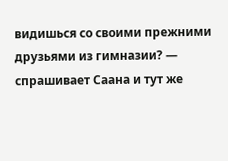видишься со своими прежними друзьями из гимназии? — спрашивает Саана и тут же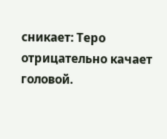сникает: Теро отрицательно качает головой.